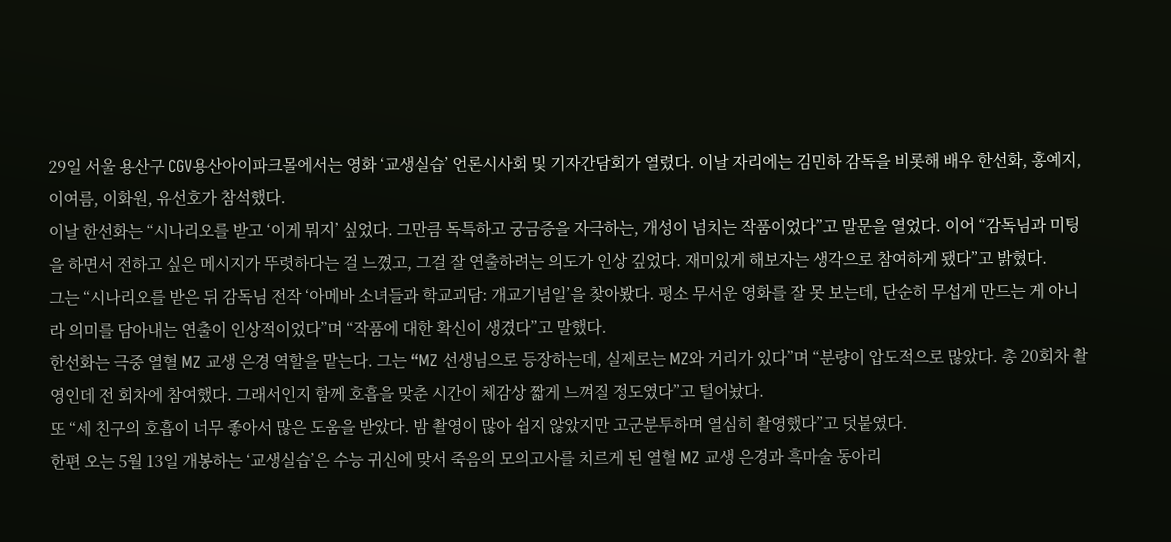29일 서울 용산구 CGV용산아이파크몰에서는 영화 ‘교생실습’ 언론시사회 및 기자간담회가 열렸다. 이날 자리에는 김민하 감독을 비롯해 배우 한선화, 홍예지, 이여름, 이화원, 유선호가 참석했다.
이날 한선화는 “시나리오를 받고 ‘이게 뭐지’ 싶었다. 그만큼 독특하고 궁금증을 자극하는, 개성이 넘치는 작품이었다”고 말문을 열었다. 이어 “감독님과 미팅을 하면서 전하고 싶은 메시지가 뚜렷하다는 걸 느꼈고, 그걸 잘 연출하려는 의도가 인상 깊었다. 재미있게 해보자는 생각으로 참여하게 됐다”고 밝혔다.
그는 “시나리오를 받은 뒤 감독님 전작 ‘아메바 소녀들과 학교괴담: 개교기념일’을 찾아봤다. 평소 무서운 영화를 잘 못 보는데, 단순히 무섭게 만드는 게 아니라 의미를 담아내는 연출이 인상적이었다”며 “작품에 대한 확신이 생겼다”고 말했다.
한선화는 극중 열혈 MZ 교생 은경 역할을 맡는다. 그는 “MZ 선생님으로 등장하는데, 실제로는 MZ와 거리가 있다”며 “분량이 압도적으로 많았다. 총 20회차 촬영인데 전 회차에 참여했다. 그래서인지 함께 호흡을 맞춘 시간이 체감상 짧게 느껴질 정도였다”고 털어놨다.
또 “세 친구의 호흡이 너무 좋아서 많은 도움을 받았다. 밤 촬영이 많아 쉽지 않았지만 고군분투하며 열심히 촬영했다”고 덧붙였다.
한편 오는 5월 13일 개봉하는 ‘교생실습’은 수능 귀신에 맞서 죽음의 모의고사를 치르게 된 열혈 MZ 교생 은경과 흑마술 동아리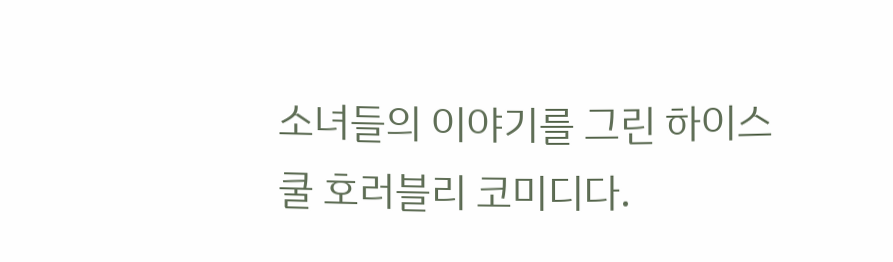소녀들의 이야기를 그린 하이스쿨 호러블리 코미디다.